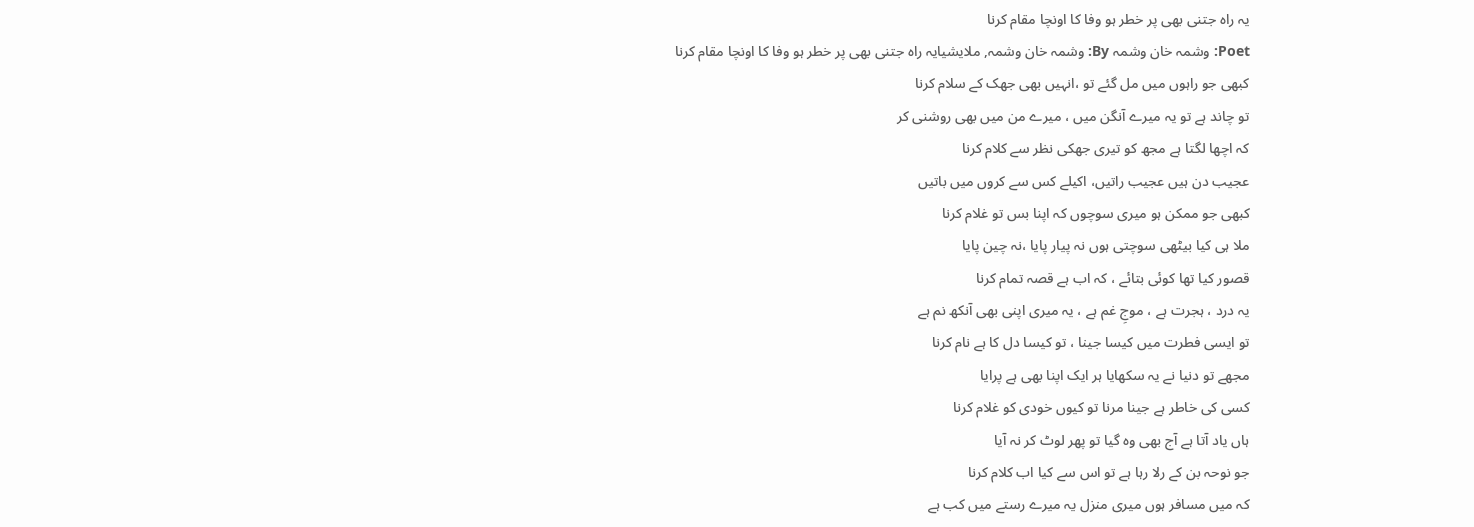یہ راہ جتنی بھی پر خطر ہو وفا کا اونچا مقام کرنا
Poet: وشمہ خان وشمہ By: وشمہ خان وشمہ, ملایشیایہ راہ جتنی بھی پر خطر ہو وفا کا اونچا مقام کرنا
کبھی جو راہوں میں مل گئے تو ،انہیں بھی جھک کے سلام کرنا
تو چاند ہے تو یہ میرے آنگن میں ، میرے من میں بھی روشنی کر
کہ اچھا لگتا ہے مجھ کو تیری جھکی نظر سے کلام کرنا
عجیب دن ہیں عجیب راتیں، اکیلے کس سے کروں میں باتیں
کبھی جو ممکن ہو میری سوچوں کہ اپنا بس تو غلام کرنا
ملا ہی کیا بیٹھی سوچتی ہوں نہ پیار پایا ،نہ چین پایا
قصور کیا تھا کوئی بتائے ، کہ اب ہے قصہ تمام کرنا
یہ درد ، ہجرت ہے ، موجِ غم ہے ، یہ میری اپنی بھی آنکھ نم ہے
تو ایسی فطرت میں کیسا جینا ، تو کیسا دل کا ہے نام کرنا
مجھے تو دنیا نے یہ سکھایا ہر ایک اپنا بھی ہے پرایا
کسی کی خاطر ہے جینا مرنا تو کیوں خودی کو غلام کرنا
ہاں یاد آتا ہے آج بھی وہ گیا تو پھر لوٹ کر نہ آیا
جو نوحہ بن کے رلا رہا ہے تو اس سے کیا اب کلام کرنا
کہ میں مسافر ہوں میری منزل یہ میرے رستے میں کب ہے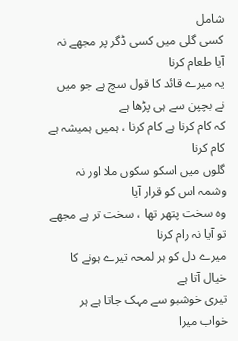شامل
کسی گلی میں کسی ڈگر پر مجھے نہ آیا طعام کرنا
یہ میرے قائد کا قول سچ ہے جو میں نے بچپن سے ہی پڑھا ہے
کہ کام کرنا ہے کام کرنا ، ہمیں ہمیشہ ہے کام کرنا
گلوں میں اسکو سکوں ملا اور نہ وشمہ اس کو قرار آیا
وہ سخت پتھر تھا ، سخت تر ہے مجھے تو آیا نہ رام کرنا
میرے دل کو ہر لمحہ تیرے ہونے کا خیال آتا ہے
تیری خوشبو سے مہک جاتا ہے ہر خواب میرا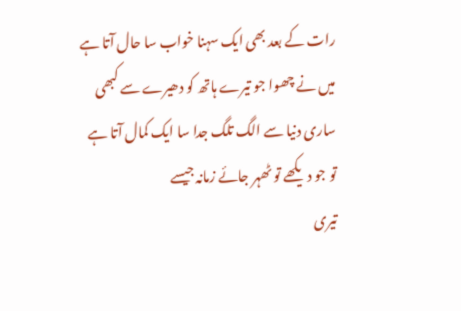رات کے بعد بھی ایک سہنا خواب سا حال آتا ہے
میں نے چھوا جو تیرے ہاتھ کو دھیرے سے کبھی
ساری دنیا سے الگ تلگ جدا سا ایک کمال آتا ہے
تو جو دیکھے تو ٹھہر جائے زمانہ جیسے
تیری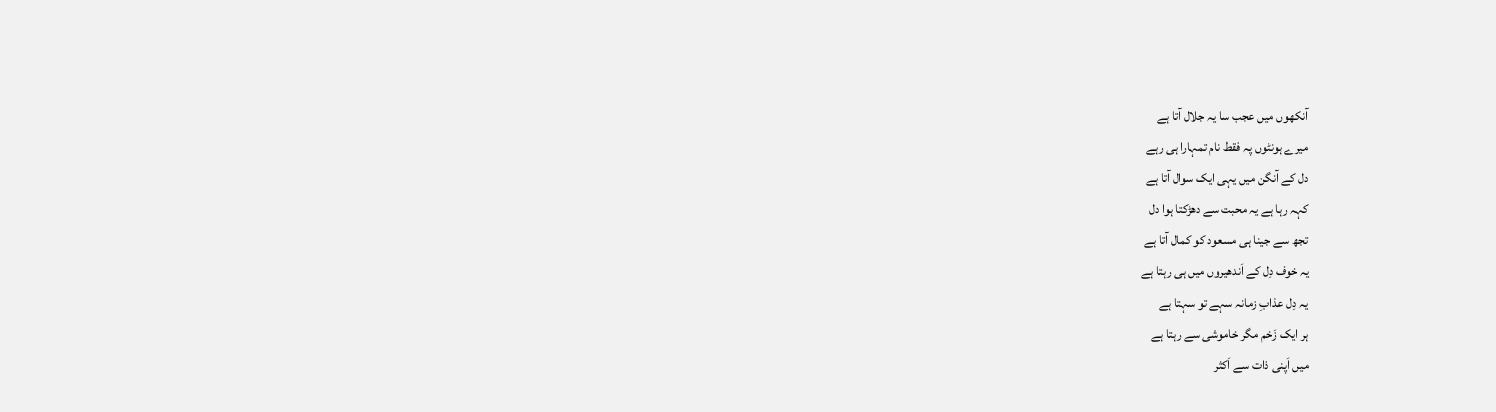آنکھوں میں عجب سا یہ جلال آتا ہے
میرے ہونٹوں پہ فقط نام تمہارا ہی رہے
دل کے آنگن میں یہی ایک سوال آتا ہے
کہہ رہا ہے یہ محبت سے دھڑکتا ہوا دل
تجھ سے جینا ہی مسعود کو کمال آتا ہے
یہ خوف دِل کے اَندھیروں میں ہی رہتا ہے
یہ دِل عذابِ زمانہ سہے تو سہتا ہے
ہر ایک زَخم مگر خاموشی سے رہتا ہے
میں اَپنی ذات سے اَکثر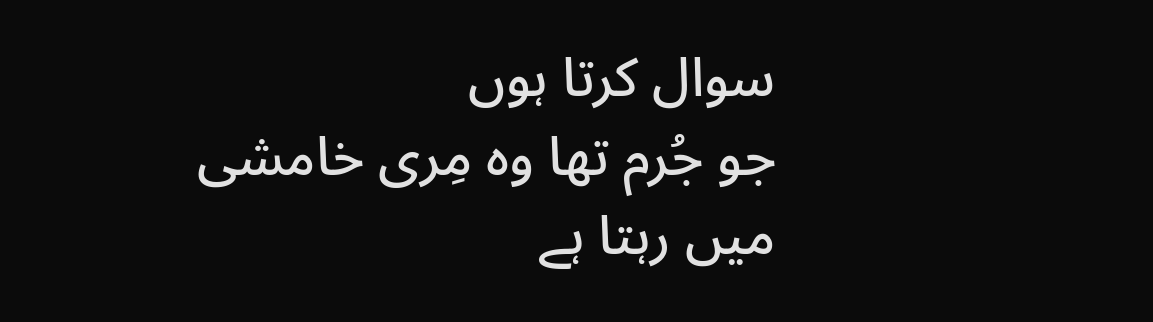سوال کرتا ہوں
جو جُرم تھا وہ مِری خامشی میں رہتا ہے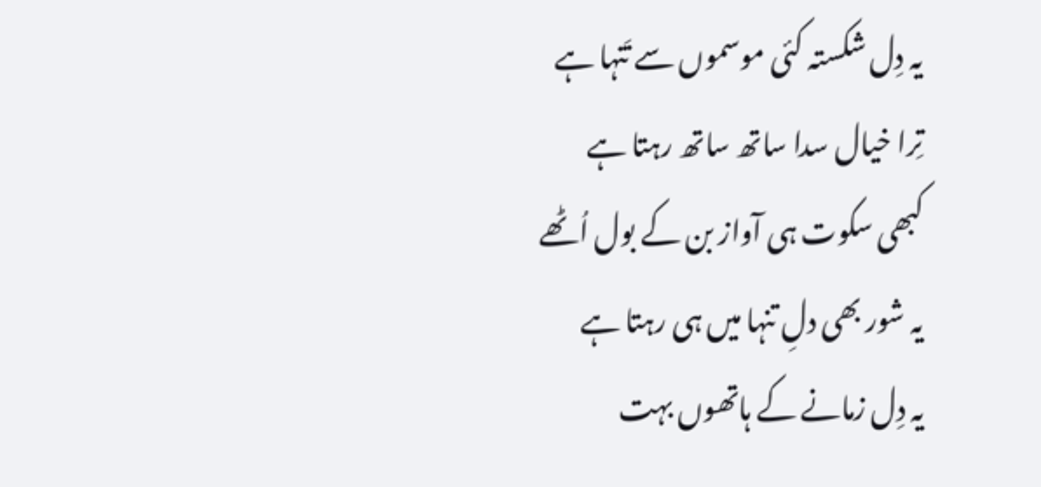یہ دِل شکستہ کئی موسموں سے تَنہا ہے
تِرا خیال سدا ساتھ ساتھ رہتا ہے
کبھی سکوت ہی آواز بن کے بول اُٹھے
یہ شور بھی دلِ تنہا میں ہی رہتا ہے
یہ دِل زمانے کے ہاتھوں بہت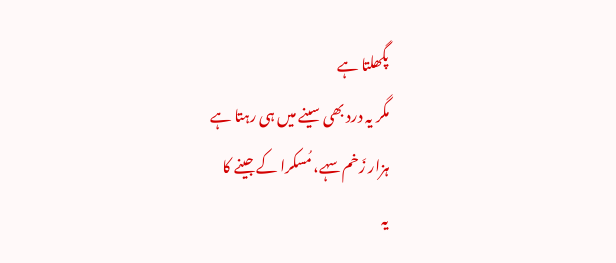پگھلتا ہے
مگر یہ درد بھی سینے میں ہی رہتا ہے
ہزار زَخم سہے، مُسکرا کے جینے کا
یہ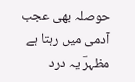حوصلہ بھی عجب آدمی میں رہتا ہے
مظہرؔ یہ درد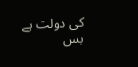کی دولت ہے بس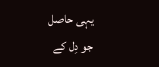یہی حاصل
جو دِل کے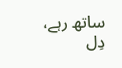ساتھ رہے، دِل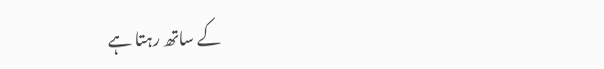کے ساتھ رہتا ہے